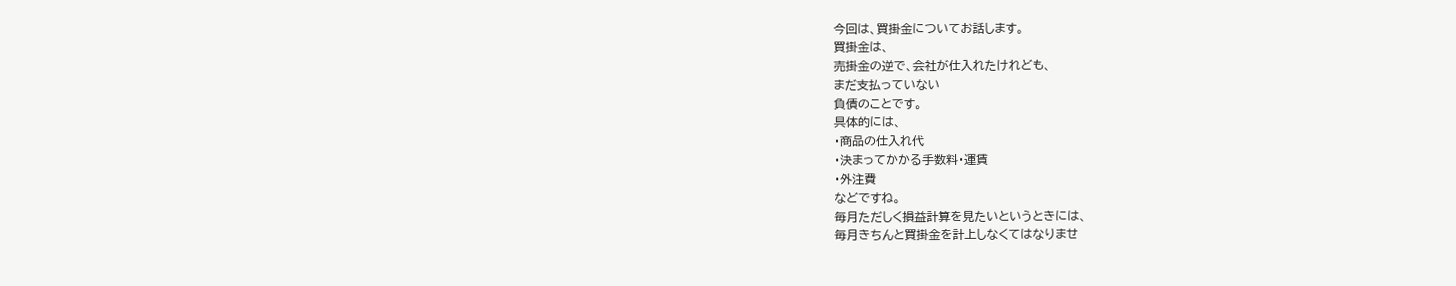今回は、買掛金についてお話します。
買掛金は、
売掛金の逆で、会社が仕入れたけれども、
まだ支払っていない
負債のことです。
具体的には、
・商品の仕入れ代
・決まってかかる手数料・運賃
・外注費
などですね。
毎月ただしく損益計算を見たいというときには、
毎月きちんと買掛金を計上しなくてはなりませ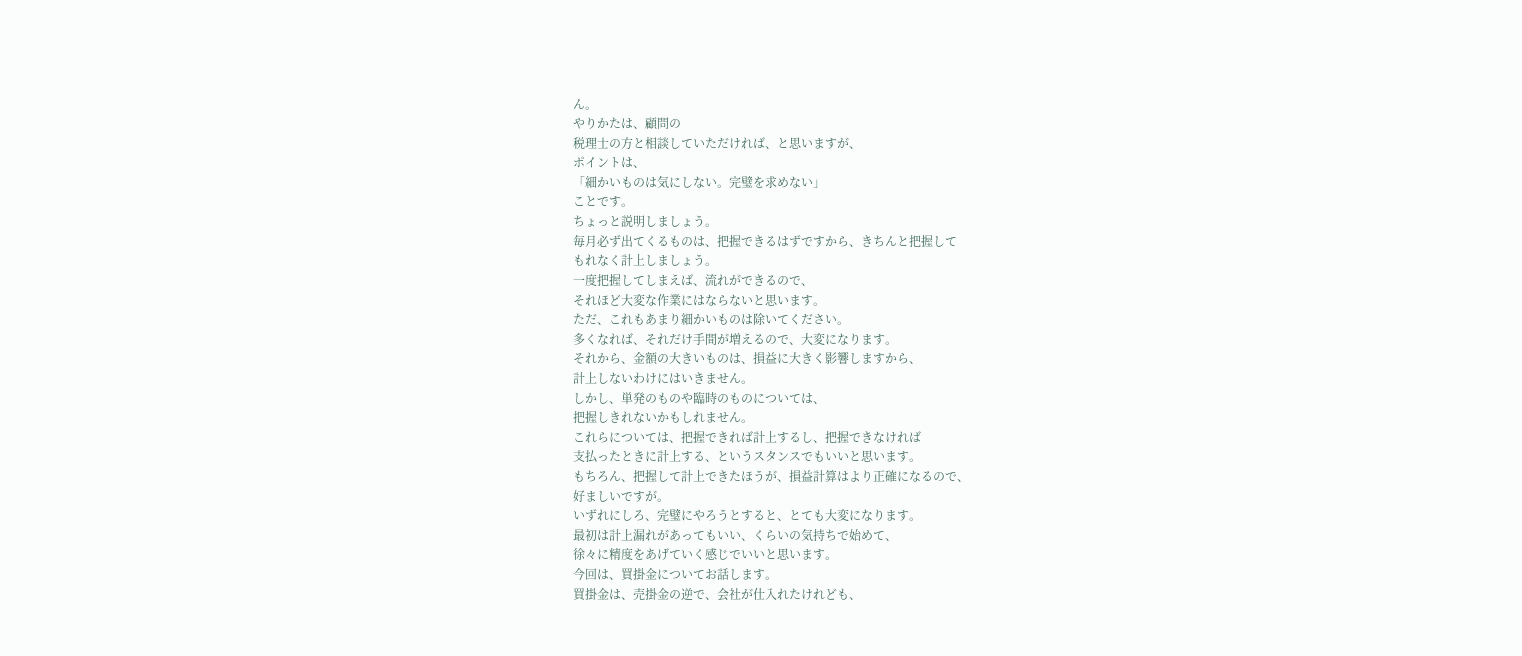ん。
やりかたは、顧問の
税理士の方と相談していただければ、と思いますが、
ポイントは、
「細かいものは気にしない。完璧を求めない」
ことです。
ちょっと説明しましょう。
毎月必ず出てくるものは、把握できるはずですから、きちんと把握して
もれなく計上しましょう。
一度把握してしまえば、流れができるので、
それほど大変な作業にはならないと思います。
ただ、これもあまり細かいものは除いてください。
多くなれば、それだけ手間が増えるので、大変になります。
それから、金額の大きいものは、損益に大きく影響しますから、
計上しないわけにはいきません。
しかし、単発のものや臨時のものについては、
把握しきれないかもしれません。
これらについては、把握できれば計上するし、把握できなければ
支払ったときに計上する、というスタンスでもいいと思います。
もちろん、把握して計上できたほうが、損益計算はより正確になるので、
好ましいですが。
いずれにしろ、完璧にやろうとすると、とても大変になります。
最初は計上漏れがあってもいい、くらいの気持ちで始めて、
徐々に精度をあげていく感じでいいと思います。
今回は、買掛金についてお話します。
買掛金は、売掛金の逆で、会社が仕入れたけれども、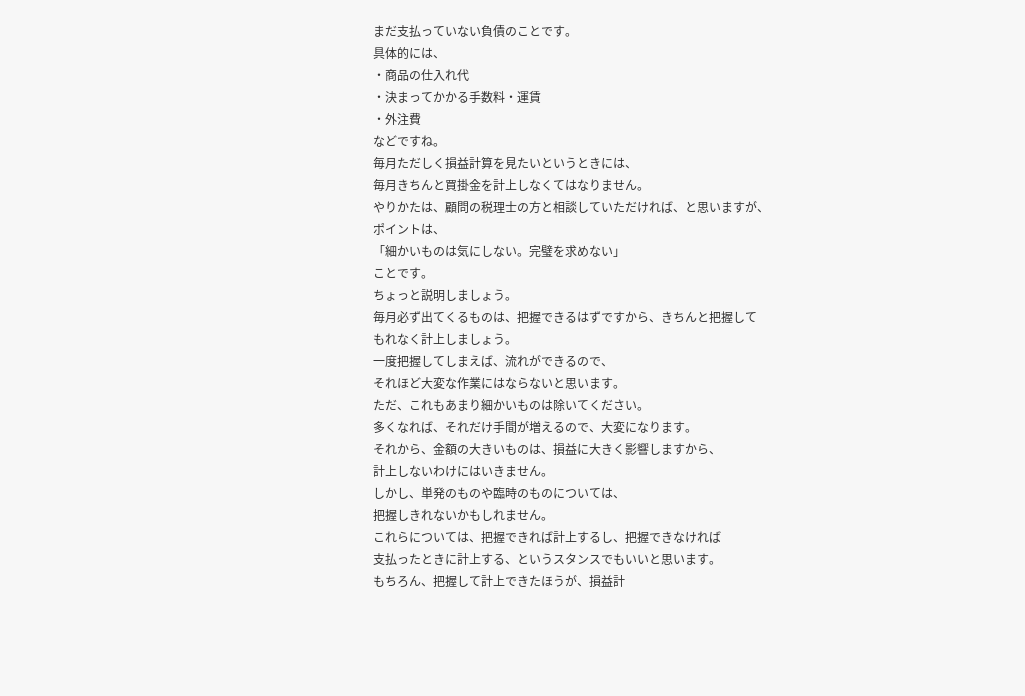まだ支払っていない負債のことです。
具体的には、
・商品の仕入れ代
・決まってかかる手数料・運賃
・外注費
などですね。
毎月ただしく損益計算を見たいというときには、
毎月きちんと買掛金を計上しなくてはなりません。
やりかたは、顧問の税理士の方と相談していただければ、と思いますが、
ポイントは、
「細かいものは気にしない。完璧を求めない」
ことです。
ちょっと説明しましょう。
毎月必ず出てくるものは、把握できるはずですから、きちんと把握して
もれなく計上しましょう。
一度把握してしまえば、流れができるので、
それほど大変な作業にはならないと思います。
ただ、これもあまり細かいものは除いてください。
多くなれば、それだけ手間が増えるので、大変になります。
それから、金額の大きいものは、損益に大きく影響しますから、
計上しないわけにはいきません。
しかし、単発のものや臨時のものについては、
把握しきれないかもしれません。
これらについては、把握できれば計上するし、把握できなければ
支払ったときに計上する、というスタンスでもいいと思います。
もちろん、把握して計上できたほうが、損益計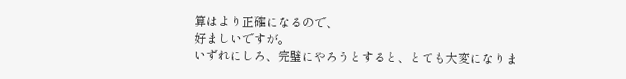算はより正確になるので、
好ましいですが。
いずれにしろ、完璧にやろうとすると、とても大変になりま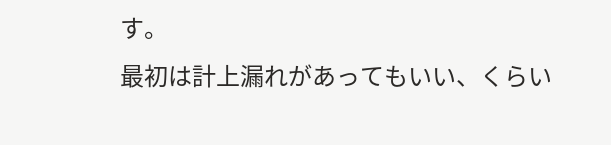す。
最初は計上漏れがあってもいい、くらい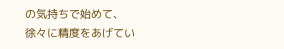の気持ちで始めて、
徐々に精度をあげてい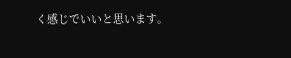く感じでいいと思います。